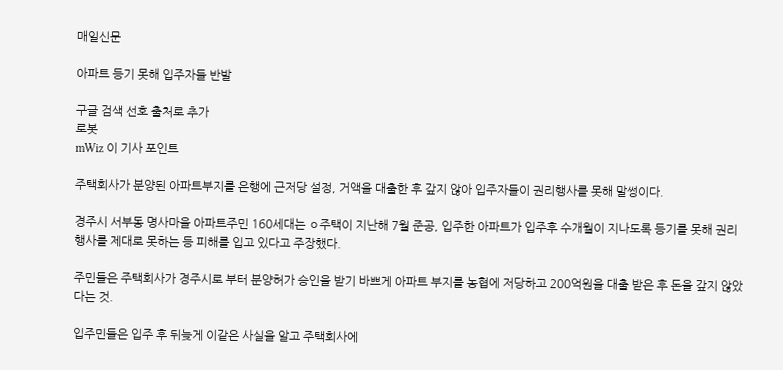매일신문

아파트 등기 못해 입주자들 반발

구글 검색 선호 출처로 추가
로봇
mWiz 이 기사 포인트

주택회사가 분양된 아파트부지를 은행에 근저당 설정, 거액을 대출한 후 갚지 않아 입주자들이 권리행사를 못해 말썽이다.

경주시 서부동 명사마을 아파트주민 160세대는 ㅇ주택이 지난해 7월 준공, 입주한 아파트가 입주후 수개월이 지나도록 등기를 못해 권리행사를 제대로 못하는 등 피해를 입고 있다고 주장했다.

주민들은 주택회사가 경주시로 부터 분양허가 승인을 받기 바쁘게 아파트 부지를 농협에 저당하고 200억원을 대출 받은 후 돈을 갚지 않았다는 것.

입주민들은 입주 후 뒤늦게 이같은 사실을 알고 주택회사에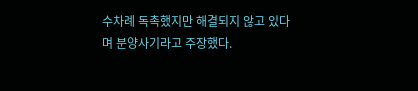수차례 독촉했지만 해결되지 않고 있다며 분양사기라고 주장했다.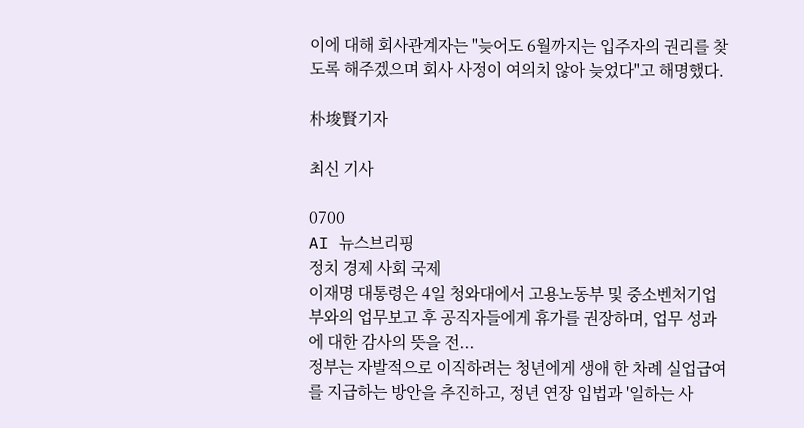이에 대해 회사관계자는 "늦어도 6월까지는 입주자의 권리를 찾도록 해주겠으며 회사 사정이 여의치 않아 늦었다"고 해명했다.

朴埈賢기자

최신 기사

0700
AI 뉴스브리핑
정치 경제 사회 국제
이재명 대통령은 4일 청와대에서 고용노동부 및 중소벤처기업부와의 업무보고 후 공직자들에게 휴가를 권장하며, 업무 성과에 대한 감사의 뜻을 전...
정부는 자발적으로 이직하려는 청년에게 생애 한 차례 실업급여를 지급하는 방안을 추진하고, 정년 연장 입법과 '일하는 사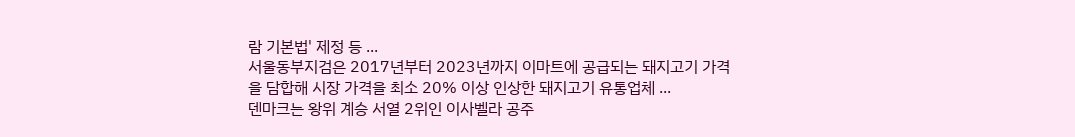람 기본법' 제정 등 ...
서울동부지검은 2017년부터 2023년까지 이마트에 공급되는 돼지고기 가격을 담합해 시장 가격을 최소 20% 이상 인상한 돼지고기 유통업체 ...
덴마크는 왕위 계승 서열 2위인 이사벨라 공주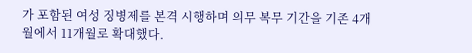가 포함된 여성 징병제를 본격 시행하며 의무 복무 기간을 기존 4개월에서 11개월로 확대했다.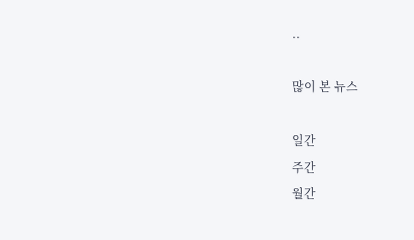..

많이 본 뉴스

일간
주간
월간